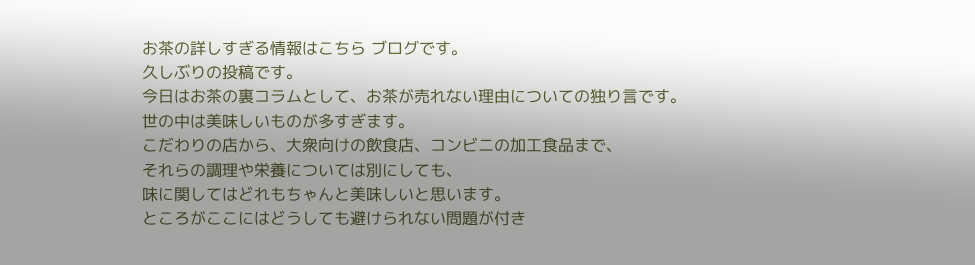お茶の詳しすぎる情報はこちら ブログです。
久しぶりの投稿です。
今日はお茶の裏コラムとして、お茶が売れない理由についての独り言です。
世の中は美味しいものが多すぎます。
こだわりの店から、大衆向けの飲食店、コンビニの加工食品まで、
それらの調理や栄養については別にしても、
味に関してはどれもちゃんと美味しいと思います。
ところがここにはどうしても避けられない問題が付き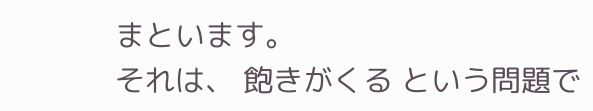まといます。
それは、 飽きがくる という問題で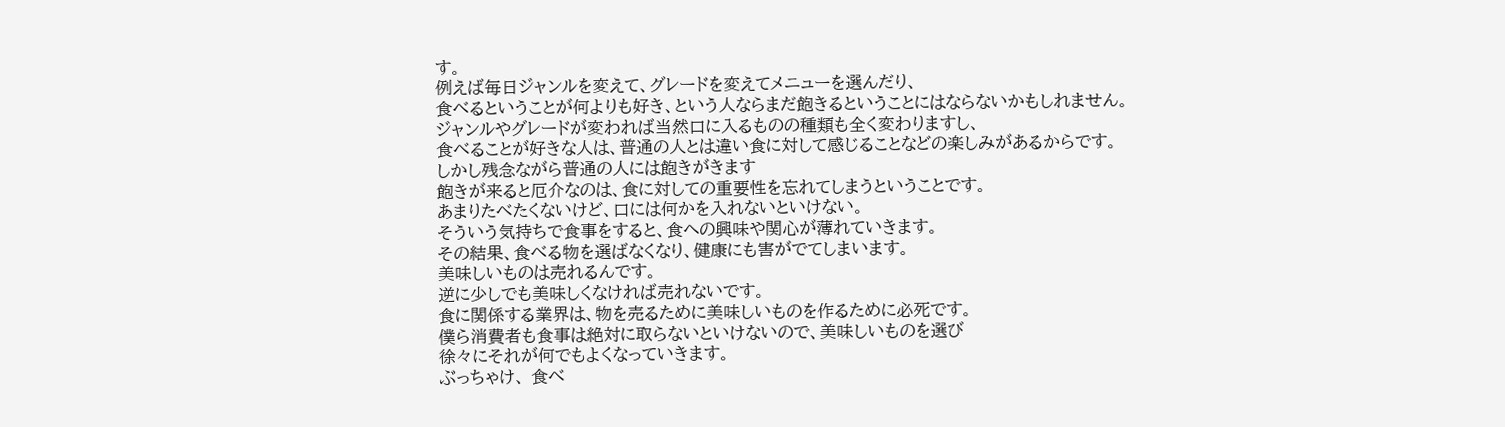す。
例えば毎日ジャンルを変えて、グレードを変えてメニューを選んだり、
食べるということが何よりも好き、という人ならまだ飽きるということにはならないかもしれません。
ジャンルやグレードが変われば当然口に入るものの種類も全く変わりますし、
食べることが好きな人は、普通の人とは違い食に対して感じることなどの楽しみがあるからです。
しかし残念ながら普通の人には飽きがきます
飽きが来ると厄介なのは、食に対しての重要性を忘れてしまうということです。
あまりたべたくないけど、口には何かを入れないといけない。
そういう気持ちで食事をすると、食への興味や関心が薄れていきます。
その結果、食べる物を選ばなくなり、健康にも害がでてしまいます。
美味しいものは売れるんです。
逆に少しでも美味しくなければ売れないです。
食に関係する業界は、物を売るために美味しいものを作るために必死です。
僕ら消費者も食事は絶対に取らないといけないので、美味しいものを選び
徐々にそれが何でもよくなっていきます。
ぶっちゃけ、 食べ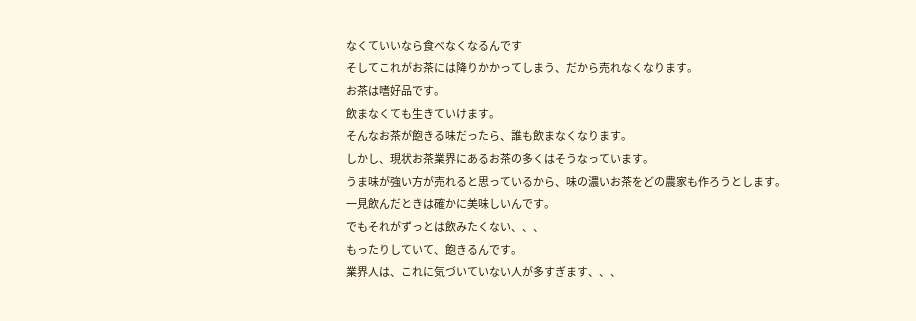なくていいなら食べなくなるんです
そしてこれがお茶には降りかかってしまう、だから売れなくなります。
お茶は嗜好品です。
飲まなくても生きていけます。
そんなお茶が飽きる味だったら、誰も飲まなくなります。
しかし、現状お茶業界にあるお茶の多くはそうなっています。
うま味が強い方が売れると思っているから、味の濃いお茶をどの農家も作ろうとします。
一見飲んだときは確かに美味しいんです。
でもそれがずっとは飲みたくない、、、
もったりしていて、飽きるんです。
業界人は、これに気づいていない人が多すぎます、、、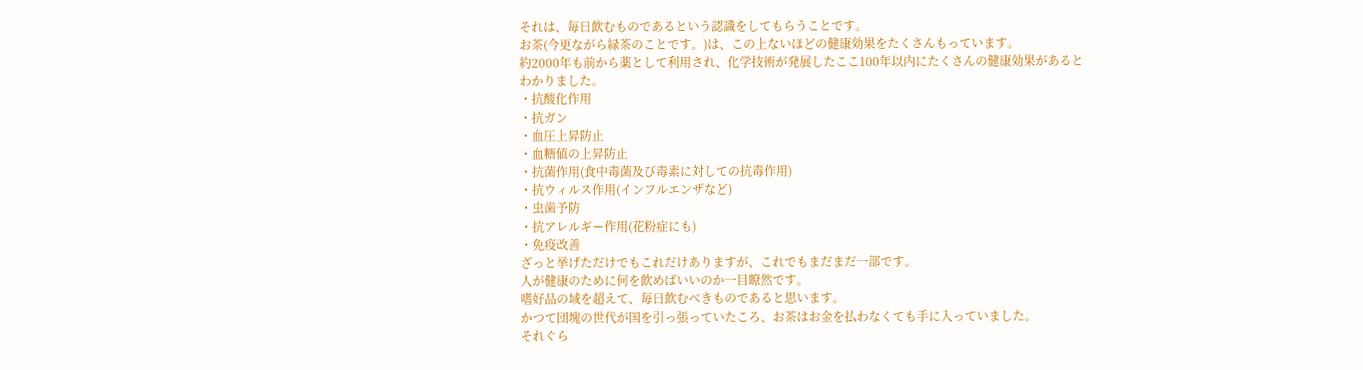それは、毎日飲むものであるという認識をしてもらうことです。
お茶(今更ながら緑茶のことです。)は、この上ないほどの健康効果をたくさんもっています。
約2000年も前から薬として利用され、化学技術が発展したここ100年以内にたくさんの健康効果があると
わかりました。
・抗酸化作用
・抗ガン
・血圧上昇防止
・血糖値の上昇防止
・抗菌作用(食中毒菌及び毒素に対しての抗毒作用)
・抗ウィルス作用(インフルエンザなど)
・虫歯予防
・抗アレルギー作用(花粉症にも)
・免疫改善
ざっと挙げただけでもこれだけありますが、これでもまだまだ一部です。
人が健康のために何を飲めばいいのか一目瞭然です。
嗜好品の域を超えて、毎日飲むべきものであると思います。
かつて団塊の世代が国を引っ張っていたころ、お茶はお金を払わなくても手に入っていました。
それぐら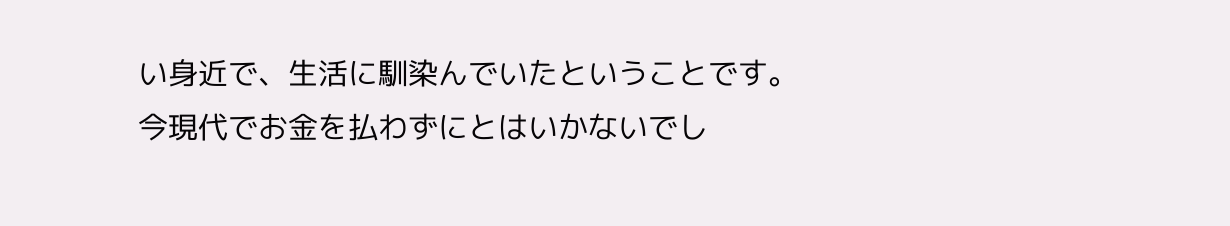い身近で、生活に馴染んでいたということです。
今現代でお金を払わずにとはいかないでし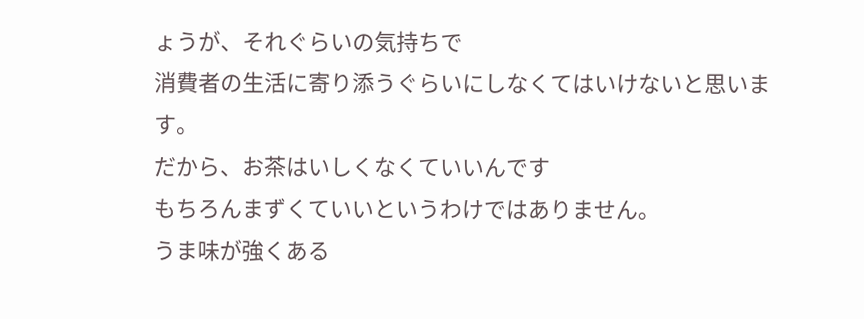ょうが、それぐらいの気持ちで
消費者の生活に寄り添うぐらいにしなくてはいけないと思います。
だから、お茶はいしくなくていいんです
もちろんまずくていいというわけではありません。
うま味が強くある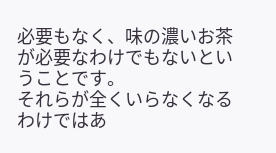必要もなく、味の濃いお茶が必要なわけでもないということです。
それらが全くいらなくなるわけではあ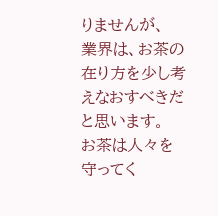りませんが、
業界は、お茶の在り方を少し考えなおすべきだと思います。
お茶は人々を守ってく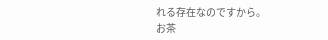れる存在なのですから。
お茶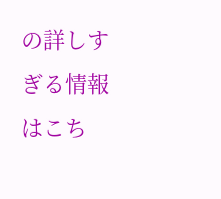の詳しすぎる情報はこち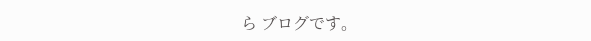ら ブログです。